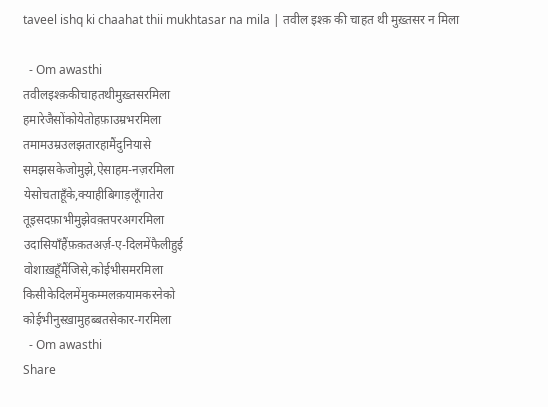taveel ishq ki chaahat thii mukhtasar na mila | तवील इश्क़ की चाहत थी मुख़्तसर न मिला

  - Om awasthi
तवीलइश्क़कीचाहतथीमुख़्तसरमिला
हमारेजैसोंकोयेतोहफ़ाउम्रभरमिला
तमामउम्रउलझतारहामैंदुनियासे
समझसकेजोमुझे,ऐसाहम-नज़रमिला
येसोचताहूँके,क्याहीबिगाड़लूँगातेरा
तूइसदफ़ाभीमुझेवक़्तपरअगरमिला
उदासियाँहैंफ़क़तअर्ज़-ए-दिलमेंफैलीहुई
वोशाख़हूँमैंजिसे,कोईभीसमरमिला
किसीकेदिलमेंमुकम्मलक़यामकरनेको
कोईभीनुस्ख़ामुहब्बतसेकार-गरमिला
  - Om awasthi
Share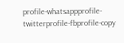profile-whatsappprofile-twitterprofile-fbprofile-copy